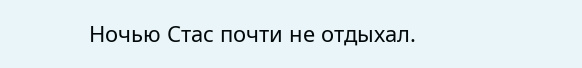Ночью Стас почти не отдыхал.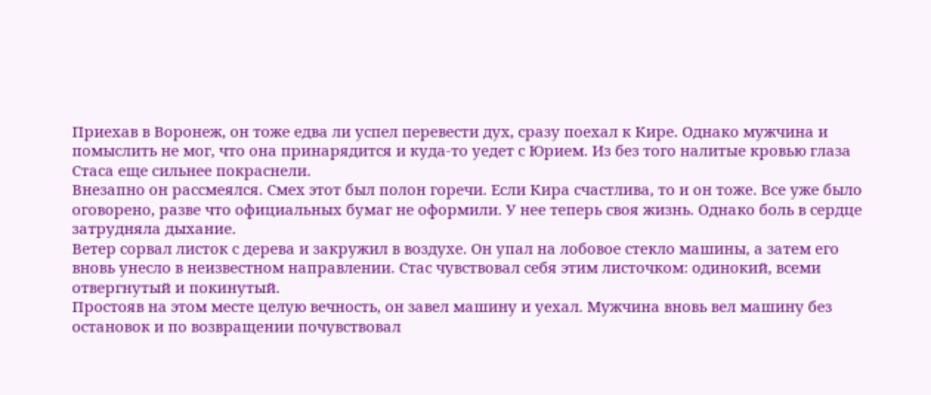Приехав в Воронеж, он тоже едва ли успел перевести дух, сразу поехал к Кире. Однако мужчина и помыслить не мог, что она принарядится и куда-то уедет с Юрием. Из без того налитые кровью глаза Стаса еще сильнее покраснели.
Внезапно он рассмеялся. Смех этот был полон горечи. Если Кира счастлива, то и он тоже. Все уже было оговорено, разве что официальных бумаг не оформили. У нее теперь своя жизнь. Однако боль в сердце затрудняла дыхание.
Ветер сорвал листок с дерева и закружил в воздухе. Он упал на лобовое стекло машины, а затем его вновь унесло в неизвестном направлении. Стас чувствовал себя этим листочком: одинокий, всеми отвергнутый и покинутый.
Простояв на этом месте целую вечность, он завел машину и уехал. Мужчина вновь вел машину без остановок и по возвращении почувствовал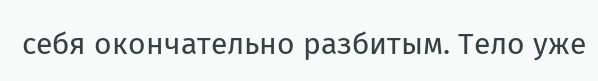себя окончательно разбитым. Тело уже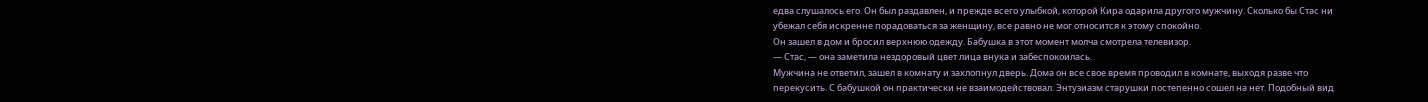едва слушалось его. Он был раздавлен, и прежде всего улыбкой, которой Кира одарила другого мужчину. Сколько бы Стас ни убежал себя искренне порадоваться за женщину, все равно не мог относится к этому спокойно.
Он зашел в дом и бросил верхнюю одежду. Бабушка в этот момент молча смотрела телевизор.
— Стас, — она заметила нездоровый цвет лица внука и забеспокоилась.
Мужчина не ответил, зашел в комнату и захлопнул дверь. Дома он все свое время проводил в комнате, выходя разве что перекусить. С бабушкой он практически не взаимодействовал. Энтузиазм старушки постепенно сошел на нет. Подобный вид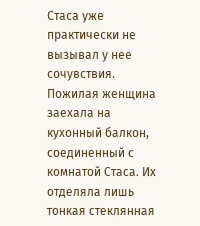Стаса уже практически не вызывал у нее сочувствия.
Пожилая женщина заехала на кухонный балкон, соединенный с комнатой Стаса. Их отделяла лишь тонкая стеклянная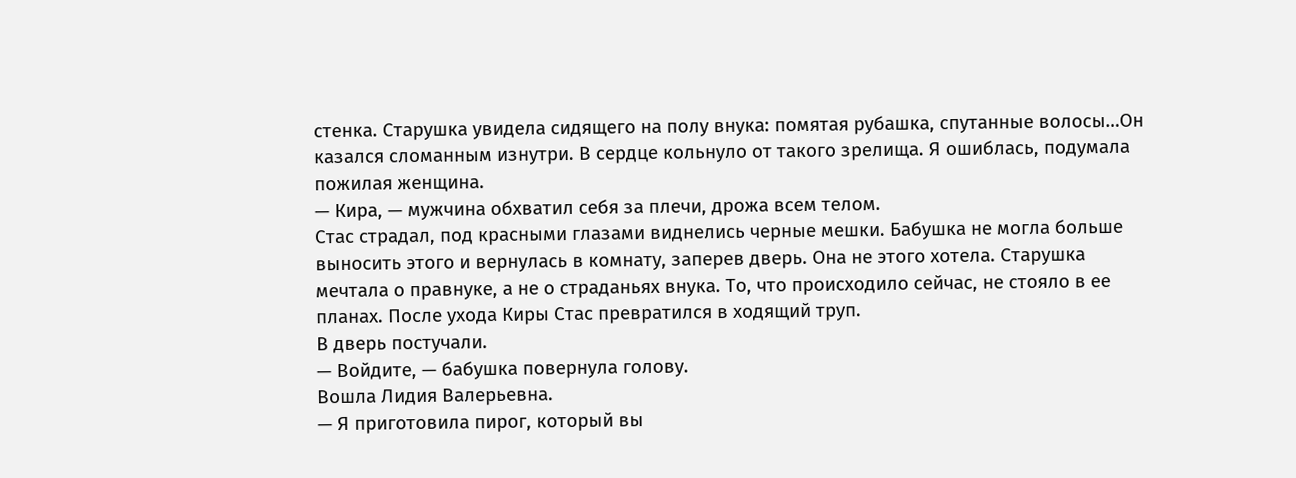стенка. Старушка увидела сидящего на полу внука: помятая рубашка, спутанные волосы…Он казался сломанным изнутри. В сердце кольнуло от такого зрелища. Я ошиблась, подумала пожилая женщина.
— Кира, — мужчина обхватил себя за плечи, дрожа всем телом.
Стас страдал, под красными глазами виднелись черные мешки. Бабушка не могла больше выносить этого и вернулась в комнату, заперев дверь. Она не этого хотела. Старушка мечтала о правнуке, а не о страданьях внука. То, что происходило сейчас, не стояло в ее планах. После ухода Киры Стас превратился в ходящий труп.
В дверь постучали.
— Войдите, — бабушка повернула голову.
Вошла Лидия Валерьевна.
— Я приготовила пирог, который вы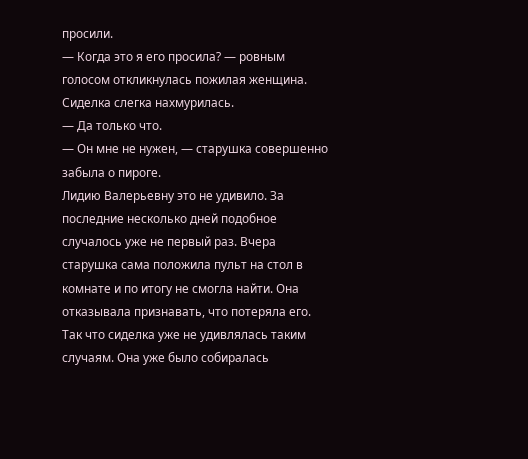просили.
— Когда это я его просила? — ровным голосом откликнулась пожилая женщина.
Сиделка слегка нахмурилась.
— Да только что.
— Он мне не нужен, — старушка совершенно забыла о пироге.
Лидию Валерьевну это не удивило. За последние несколько дней подобное случалось уже не первый раз. Вчера старушка сама положила пульт на стол в комнате и по итогу не смогла найти. Она отказывала признавать, что потеряла его. Так что сиделка уже не удивлялась таким случаям. Она уже было собиралась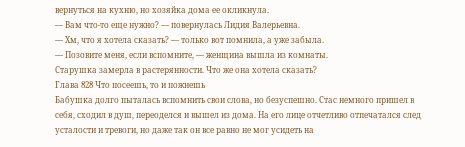вернуться на кухню, но хозяйка дома ее окликнула.
— Вам что-то еще нужно? — повернулась Лидия Валерьевна.
— Хм, что я хотела сказать? — только вот помнила, а уже забыла.
— Позовите меня, если вспомните, — женщина вышла из комнаты.
Старушка замерла в растерянности. Что же она хотела сказать?
Глава 828 Что посеешь, то и пожнешь
Бабушка долго пыталась вспомнить свои слова, но безуспешно. Стас немного пришел в себя, сходил в душ, переоделся и вышел из дома. На его лице отчетливо отпечатался след усталости и тревоги, но даже так он все равно не мог усидеть на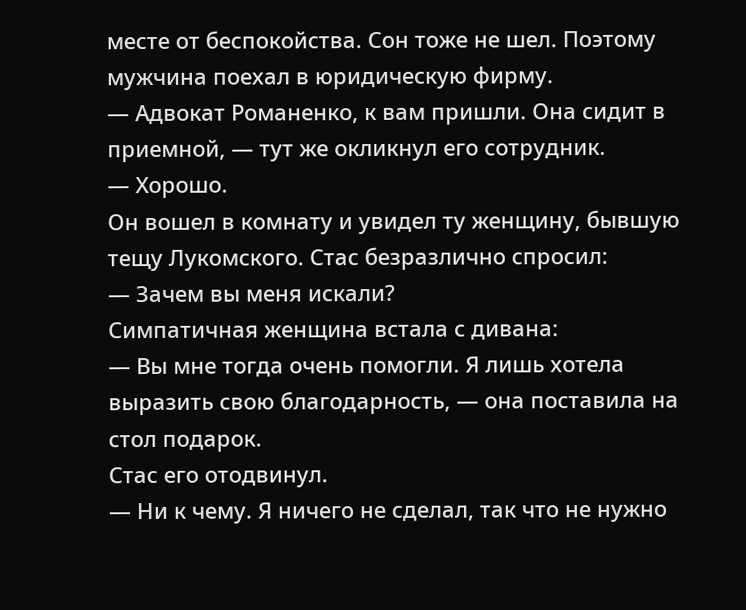месте от беспокойства. Сон тоже не шел. Поэтому мужчина поехал в юридическую фирму.
— Адвокат Романенко, к вам пришли. Она сидит в приемной, — тут же окликнул его сотрудник.
— Хорошо.
Он вошел в комнату и увидел ту женщину, бывшую тещу Лукомского. Стас безразлично спросил:
— Зачем вы меня искали?
Симпатичная женщина встала с дивана:
— Вы мне тогда очень помогли. Я лишь хотела выразить свою благодарность, — она поставила на стол подарок.
Стас его отодвинул.
— Ни к чему. Я ничего не сделал, так что не нужно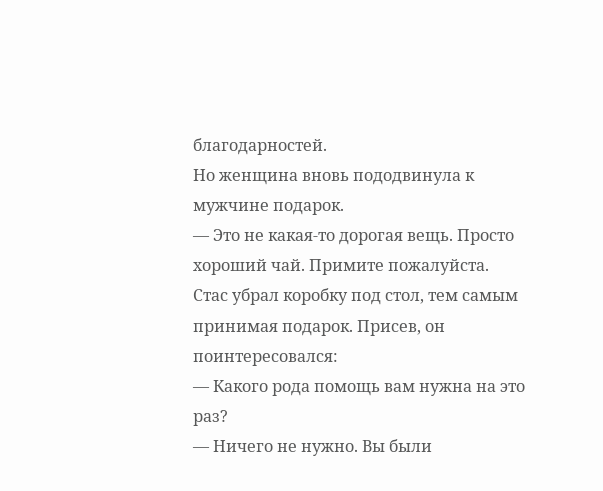благодарностей.
Но женщина вновь пододвинула к мужчине подарок.
— Это не какая-то дорогая вещь. Просто хороший чай. Примите пожалуйста.
Стас убрал коробку под стол, тем самым принимая подарок. Присев, он поинтересовался:
— Какого рода помощь вам нужна на это раз?
— Ничего не нужно. Вы были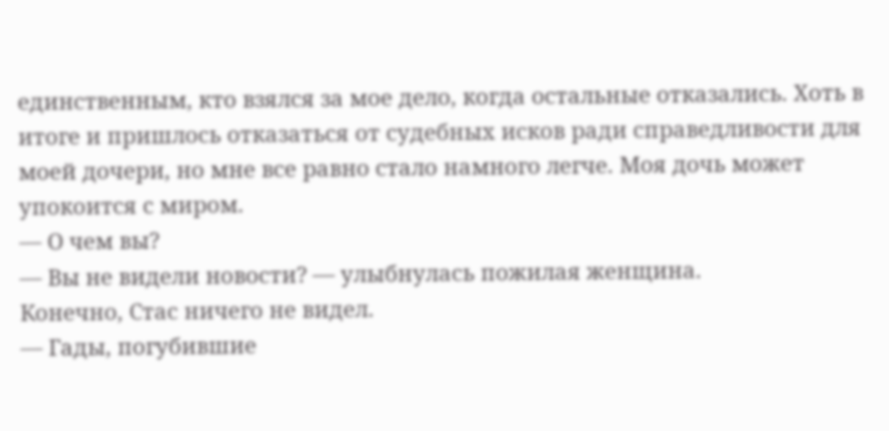единственным, кто взялся за мое дело, когда остальные отказались. Хоть в итоге и пришлось отказаться от судебных исков ради справедливости для моей дочери, но мне все равно стало намного легче. Моя дочь может упокоится с миром.
— О чем вы?
— Вы не видели новости? — улыбнулась пожилая женщина.
Конечно, Стас ничего не видел.
— Гады, погубившие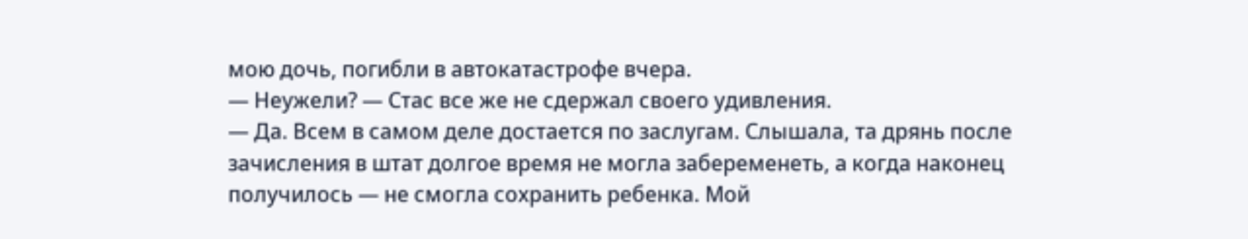мою дочь, погибли в автокатастрофе вчера.
— Неужели? — Стас все же не сдержал своего удивления.
— Да. Всем в самом деле достается по заслугам. Слышала, та дрянь после зачисления в штат долгое время не могла забеременеть, а когда наконец получилось — не смогла сохранить ребенка. Мой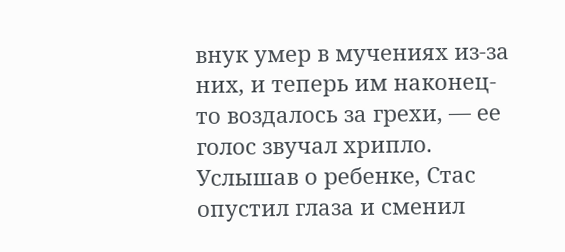внук умер в мучениях из-за них, и теперь им наконец-то воздалось за грехи, — ее голос звучал хрипло.
Услышав о ребенке, Стас опустил глаза и сменил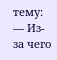тему:
— Из-за чего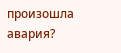произошла авария?